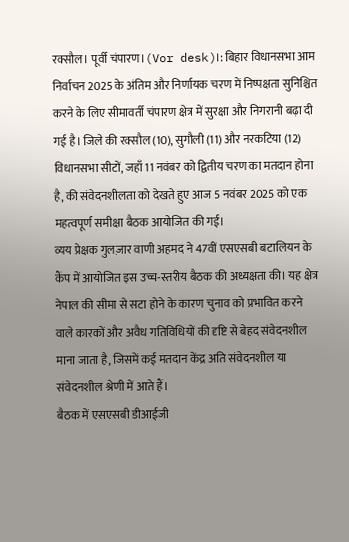रक्सौल। पूर्वी चंपारण।(Vor desk)।: बिहार विधानसभा आम निर्वाचन 2025 के अंतिम और निर्णायक चरण में निष्पक्षता सुनिश्चित करने के लिए सीमावर्ती चंपारण क्षेत्र में सुरक्षा और निगरानी बढ़ा दी गई है। जिले की रक्सौल (10), सुगौली (11) और नरकटिया (12) विधानसभा सीटों, जहाँ 11 नवंबर को द्वितीय चरण का मतदान होना है, की संवेदनशीलता को देखते हुए आज 5 नवंबर 2025 को एक महत्वपूर्ण समीक्षा बैठक आयोजित की गई।
व्यय प्रेक्षक गुलज़ार वाणी अहमद ने 47वीं एसएसबी बटालियन के कैंप में आयोजित इस उच्च-स्तरीय बैठक की अध्यक्षता की। यह क्षेत्र नेपाल की सीमा से सटा होने के कारण चुनाव को प्रभावित करने वाले कारकों और अवैध गतिविधियों की दृष्टि से बेहद संवेदनशील माना जाता है, जिसमें कई मतदान केंद्र अति संवेदनशील या संवेदनशील श्रेणी में आते हैं।
बैठक में एसएसबी डीआईजी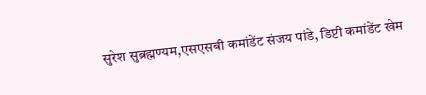सुरेश सुब्रह्मण्यम,एसएसबी कमांडेंट संजय पांडे, डिप्टी कमांडेंट खेम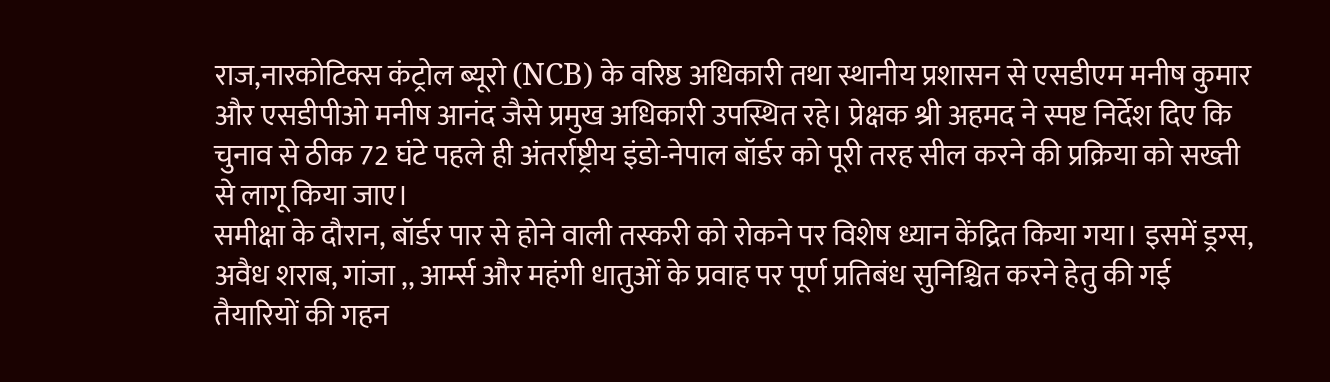राज,नारकोटिक्स कंट्रोल ब्यूरो (NCB) के वरिष्ठ अधिकारी तथा स्थानीय प्रशासन से एसडीएम मनीष कुमार और एसडीपीओ मनीष आनंद जैसे प्रमुख अधिकारी उपस्थित रहे। प्रेक्षक श्री अहमद ने स्पष्ट निर्देश दिए कि चुनाव से ठीक 72 घंटे पहले ही अंतर्राष्ट्रीय इंडो-नेपाल बॉर्डर को पूरी तरह सील करने की प्रक्रिया को सख्ती से लागू किया जाए।
समीक्षा के दौरान, बॉर्डर पार से होने वाली तस्करी को रोकने पर विशेष ध्यान केंद्रित किया गया। इसमें ड्रग्स, अवैध शराब, गांजा ,, आर्म्स और महंगी धातुओं के प्रवाह पर पूर्ण प्रतिबंध सुनिश्चित करने हेतु की गई तैयारियों की गहन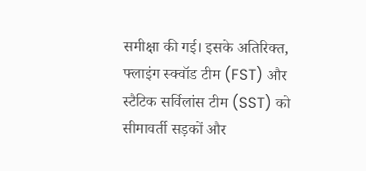समीक्षा की गई। इसके अतिरिक्त, फ्लाइंग स्क्वॉड टीम (FST) और स्टैटिक सर्विलांस टीम (SST) को सीमावर्ती सड़कों और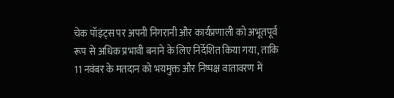चेक पॉइंट्स पर अपनी निगरानी और कार्यप्रणाली को अभूतपूर्व रूप से अधिक प्रभावी बनाने के लिए निर्देशित किया गया, ताकि 11 नवंबर के मतदान को भयमुक्त और निष्पक्ष वातावरण में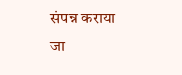संपन्न कराया जा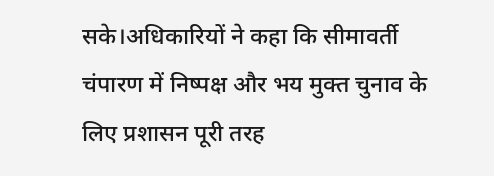सके।अधिकारियों ने कहा कि सीमावर्ती चंपारण में निष्पक्ष और भय मुक्त चुनाव के लिए प्रशासन पूरी तरह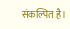संकल्पित है।